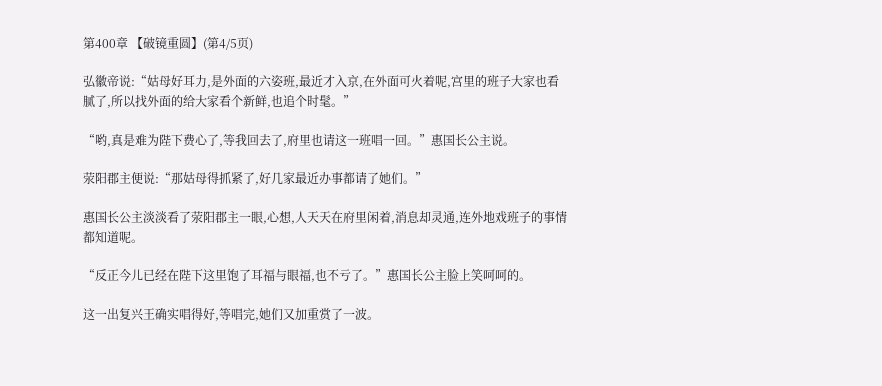第400章 【破镜重圆】(第4/5页)

弘徽帝说:“姑母好耳力,是外面的六姿班,最近才入京,在外面可火着呢,宫里的班子大家也看腻了,所以找外面的给大家看个新鲜,也追个时髦。”

“哟,真是难为陛下费心了,等我回去了,府里也请这一班唱一回。”惠国长公主说。

荥阳郡主便说:“那姑母得抓紧了,好几家最近办事都请了她们。”

惠国长公主淡淡看了荥阳郡主一眼,心想,人天天在府里闲着,消息却灵通,连外地戏班子的事情都知道呢。

“反正今儿已经在陛下这里饱了耳福与眼福,也不亏了。”惠国长公主脸上笑呵呵的。

这一出复兴王确实唱得好,等唱完,她们又加重赏了一波。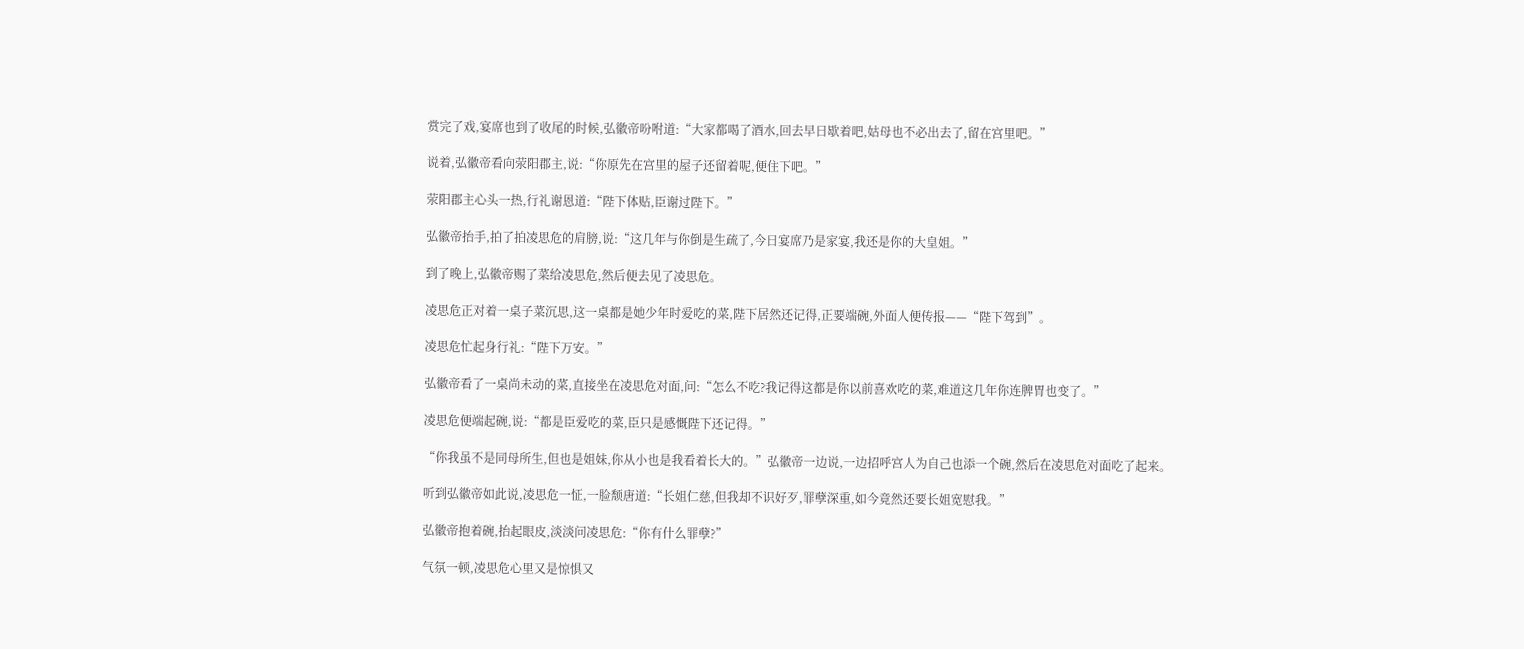赏完了戏,宴席也到了收尾的时候,弘徽帝吩咐道:“大家都喝了酒水,回去早日歇着吧,姑母也不必出去了,留在宫里吧。”

说着,弘徽帝看向荥阳郡主,说:“你原先在宫里的屋子还留着呢,便住下吧。”

荥阳郡主心头一热,行礼谢恩道:“陛下体贴,臣谢过陛下。”

弘徽帝抬手,拍了拍凌思危的肩膀,说:“这几年与你倒是生疏了,今日宴席乃是家宴,我还是你的大皇姐。”

到了晚上,弘徽帝赐了菜给凌思危,然后便去见了凌思危。

凌思危正对着一桌子菜沉思,这一桌都是她少年时爱吃的菜,陛下居然还记得,正要端碗,外面人便传报——“陛下驾到”。

凌思危忙起身行礼:“陛下万安。”

弘徽帝看了一桌尚未动的菜,直接坐在凌思危对面,问:“怎么不吃?我记得这都是你以前喜欢吃的菜,难道这几年你连脾胃也变了。”

凌思危便端起碗,说:“都是臣爱吃的菜,臣只是感慨陛下还记得。”

“你我虽不是同母所生,但也是姐妹,你从小也是我看着长大的。”弘徽帝一边说,一边招呼宫人为自己也添一个碗,然后在凌思危对面吃了起来。

听到弘徽帝如此说,凌思危一怔,一脸颓唐道:“长姐仁慈,但我却不识好歹,罪孽深重,如今竟然还要长姐宽慰我。”

弘徽帝抱着碗,抬起眼皮,淡淡问凌思危:“你有什么罪孽?”

气氛一顿,凌思危心里又是惊惧又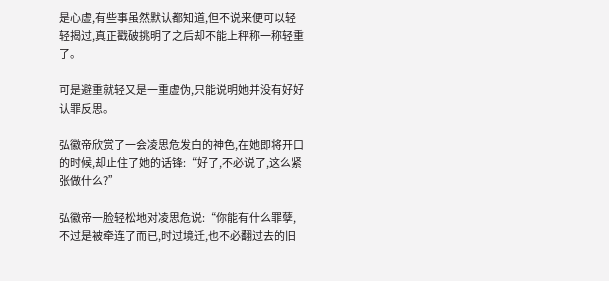是心虚,有些事虽然默认都知道,但不说来便可以轻轻揭过,真正戳破挑明了之后却不能上秤称一称轻重了。

可是避重就轻又是一重虚伪,只能说明她并没有好好认罪反思。

弘徽帝欣赏了一会凌思危发白的神色,在她即将开口的时候,却止住了她的话锋:“好了,不必说了,这么紧张做什么?”

弘徽帝一脸轻松地对凌思危说:“你能有什么罪孽,不过是被牵连了而已,时过境迁,也不必翻过去的旧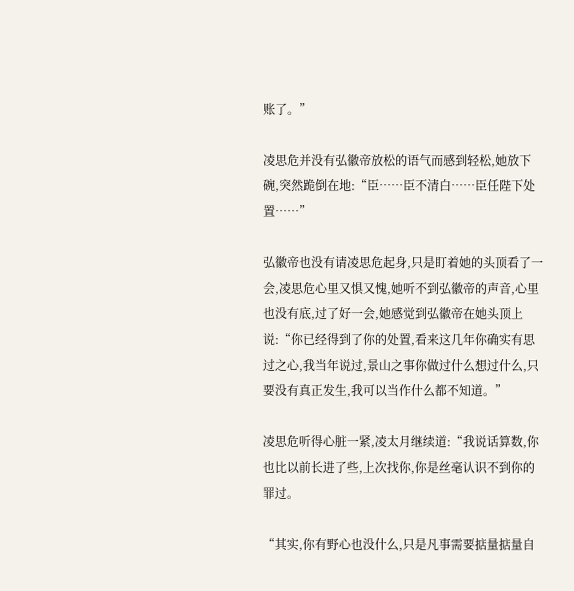账了。”

凌思危并没有弘徽帝放松的语气而感到轻松,她放下碗,突然跪倒在地:“臣……臣不清白……臣任陛下处置……”

弘徽帝也没有请凌思危起身,只是盯着她的头顶看了一会,凌思危心里又惧又愧,她听不到弘徽帝的声音,心里也没有底,过了好一会,她感觉到弘徽帝在她头顶上说:“你已经得到了你的处置,看来这几年你确实有思过之心,我当年说过,景山之事你做过什么想过什么,只要没有真正发生,我可以当作什么都不知道。”

凌思危听得心脏一紧,凌太月继续道:“我说话算数,你也比以前长进了些,上次找你,你是丝毫认识不到你的罪过。

“其实,你有野心也没什么,只是凡事需要掂量掂量自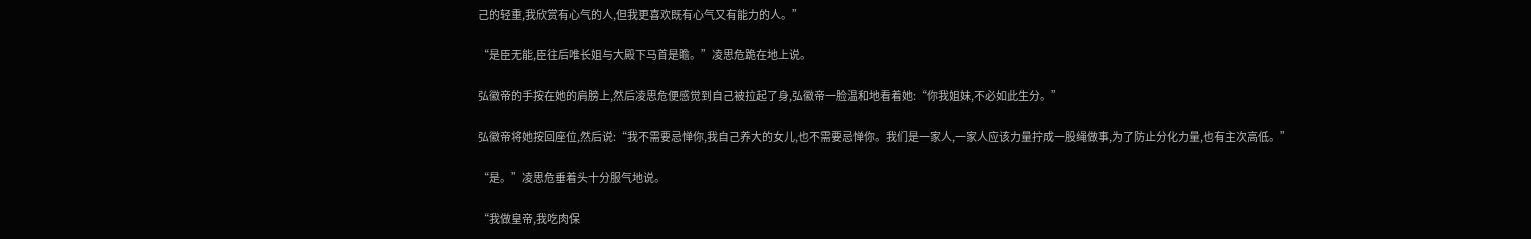己的轻重,我欣赏有心气的人,但我更喜欢既有心气又有能力的人。”

“是臣无能,臣往后唯长姐与大殿下马首是瞻。”凌思危跪在地上说。

弘徽帝的手按在她的肩膀上,然后凌思危便感觉到自己被拉起了身,弘徽帝一脸温和地看着她:“你我姐妹,不必如此生分。”

弘徽帝将她按回座位,然后说:“我不需要忌惮你,我自己养大的女儿,也不需要忌惮你。我们是一家人,一家人应该力量拧成一股绳做事,为了防止分化力量,也有主次高低。”

“是。”凌思危垂着头十分服气地说。

“我做皇帝,我吃肉保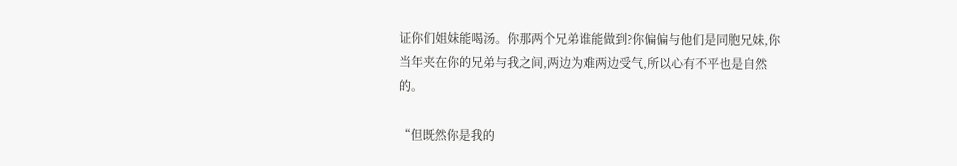证你们姐妹能喝汤。你那两个兄弟谁能做到?你偏偏与他们是同胞兄妹,你当年夹在你的兄弟与我之间,两边为难两边受气,所以心有不平也是自然的。

“但既然你是我的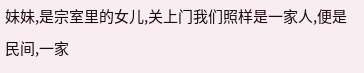妹妹,是宗室里的女儿,关上门我们照样是一家人,便是民间,一家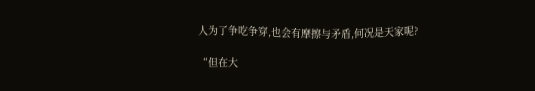人为了争吃争穿,也会有摩擦与矛盾,何况是天家呢?

“但在大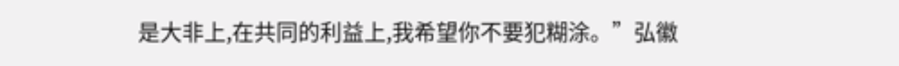是大非上,在共同的利益上,我希望你不要犯糊涂。”弘徽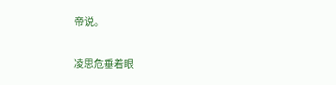帝说。

凌思危垂着眼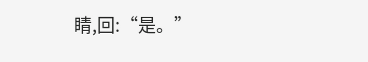睛,回:“是。”